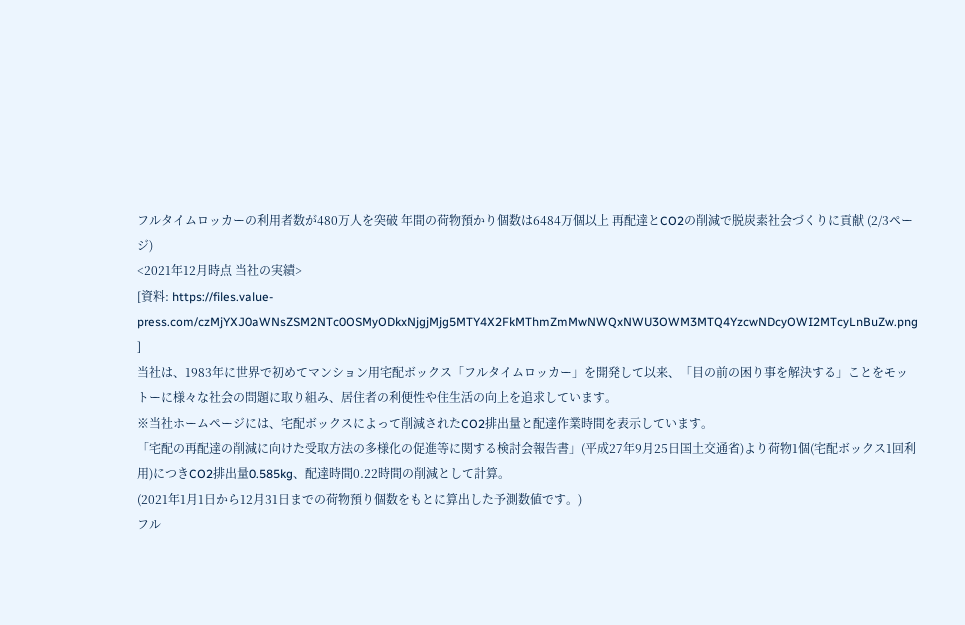フルタイムロッカーの利用者数が480万人を突破 年間の荷物預かり個数は6484万個以上 再配達とCO2の削減で脱炭素社会づくりに貢献 (2/3ページ)
<2021年12月時点 当社の実績>
[資料: https://files.value-press.com/czMjYXJ0aWNsZSM2NTc0OSMyODkxNjgjMjg5MTY4X2FkMThmZmMwNWQxNWU3OWM3MTQ4YzcwNDcyOWI2MTcyLnBuZw.png ]
当社は、1983年に世界で初めてマンション用宅配ボックス「フルタイムロッカー」を開発して以来、「目の前の困り事を解決する」ことをモットーに様々な社会の問題に取り組み、居住者の利便性や住生活の向上を追求しています。
※当社ホームページには、宅配ボックスによって削減されたCO2排出量と配達作業時間を表示しています。
「宅配の再配達の削減に向けた受取方法の多様化の促進等に関する検討会報告書」(平成27年9月25日国土交通省)より荷物1個(宅配ボックス1回利用)につきCO2排出量0.585kg、配達時間0.22時間の削減として計算。
(2021年1月1日から12月31日までの荷物預り個数をもとに算出した予測数値です。)
フル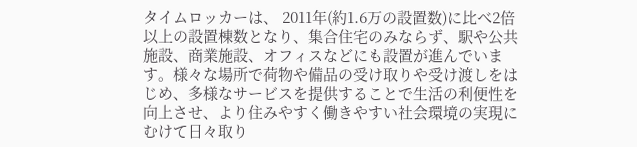タイムロッカーは、 2011年(約1.6万の設置数)に比べ2倍以上の設置棟数となり、集合住宅のみならず、駅や公共施設、商業施設、オフィスなどにも設置が進んでいます。様々な場所で荷物や備品の受け取りや受け渡しをはじめ、多様なサービスを提供することで生活の利便性を向上させ、より住みやすく働きやすい社会環境の実現にむけて日々取り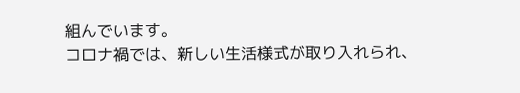組んでいます。
コロナ禍では、新しい生活様式が取り入れられ、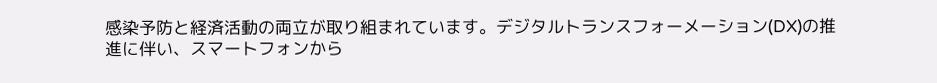感染予防と経済活動の両立が取り組まれています。デジタルトランスフォーメーション(DX)の推進に伴い、スマートフォンから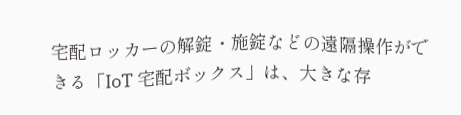宅配ロッカーの解錠・施錠などの遠隔操作ができる「IoT 宅配ボックス」は、大きな存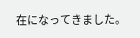在になってきました。